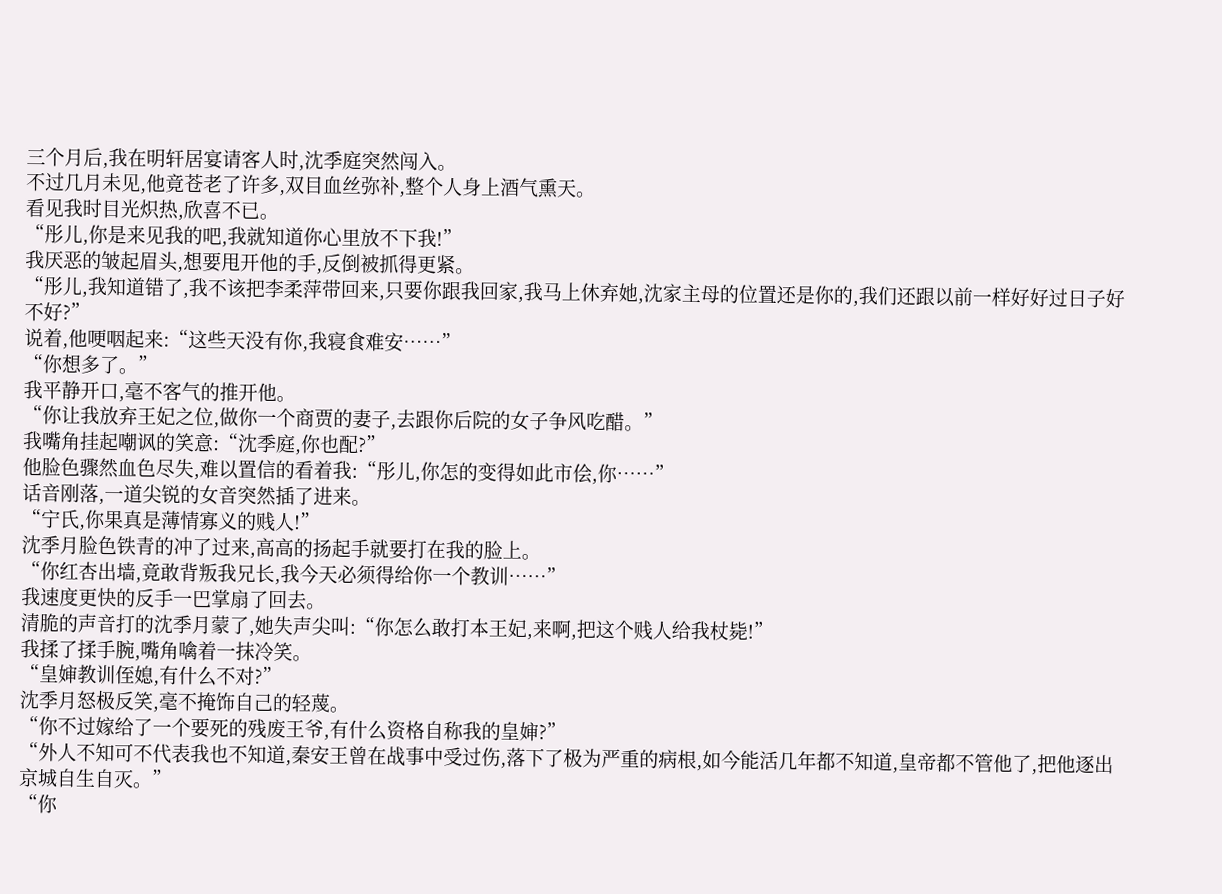三个月后,我在明轩居宴请客人时,沈季庭突然闯入。
不过几月未见,他竟苍老了许多,双目血丝弥补,整个人身上酒气熏天。
看见我时目光炽热,欣喜不已。
“彤儿,你是来见我的吧,我就知道你心里放不下我!”
我厌恶的皱起眉头,想要甩开他的手,反倒被抓得更紧。
“彤儿,我知道错了,我不该把李柔萍带回来,只要你跟我回家,我马上休弃她,沈家主母的位置还是你的,我们还跟以前一样好好过日子好不好?”
说着,他哽咽起来:“这些天没有你,我寝食难安……”
“你想多了。”
我平静开口,毫不客气的推开他。
“你让我放弃王妃之位,做你一个商贾的妻子,去跟你后院的女子争风吃醋。”
我嘴角挂起嘲讽的笑意:“沈季庭,你也配?”
他脸色骤然血色尽失,难以置信的看着我:“彤儿,你怎的变得如此市侩,你……”
话音刚落,一道尖锐的女音突然插了进来。
“宁氏,你果真是薄情寡义的贱人!”
沈季月脸色铁青的冲了过来,高高的扬起手就要打在我的脸上。
“你红杏出墙,竟敢背叛我兄长,我今天必须得给你一个教训……”
我速度更快的反手一巴掌扇了回去。
清脆的声音打的沈季月蒙了,她失声尖叫:“你怎么敢打本王妃,来啊,把这个贱人给我杖毙!”
我揉了揉手腕,嘴角噙着一抹冷笑。
“皇婶教训侄媳,有什么不对?”
沈季月怒极反笑,毫不掩饰自己的轻蔑。
“你不过嫁给了一个要死的残废王爷,有什么资格自称我的皇婶?”
“外人不知可不代表我也不知道,秦安王曾在战事中受过伤,落下了极为严重的病根,如今能活几年都不知道,皇帝都不管他了,把他逐出京城自生自灭。”
“你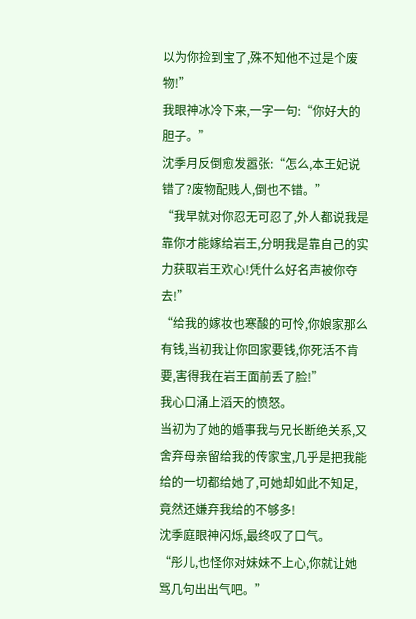以为你捡到宝了,殊不知他不过是个废物!”
我眼神冰冷下来,一字一句:“你好大的胆子。”
沈季月反倒愈发嚣张:“怎么,本王妃说错了?废物配贱人,倒也不错。”
“我早就对你忍无可忍了,外人都说我是靠你才能嫁给岩王,分明我是靠自己的实力获取岩王欢心!凭什么好名声被你夺去!”
“给我的嫁妆也寒酸的可怜,你娘家那么有钱,当初我让你回家要钱,你死活不肯要,害得我在岩王面前丢了脸!”
我心口涌上滔天的愤怒。
当初为了她的婚事我与兄长断绝关系,又舍弃母亲留给我的传家宝,几乎是把我能给的一切都给她了,可她却如此不知足,竟然还嫌弃我给的不够多!
沈季庭眼神闪烁,最终叹了口气。
“彤儿,也怪你对妹妹不上心,你就让她骂几句出出气吧。”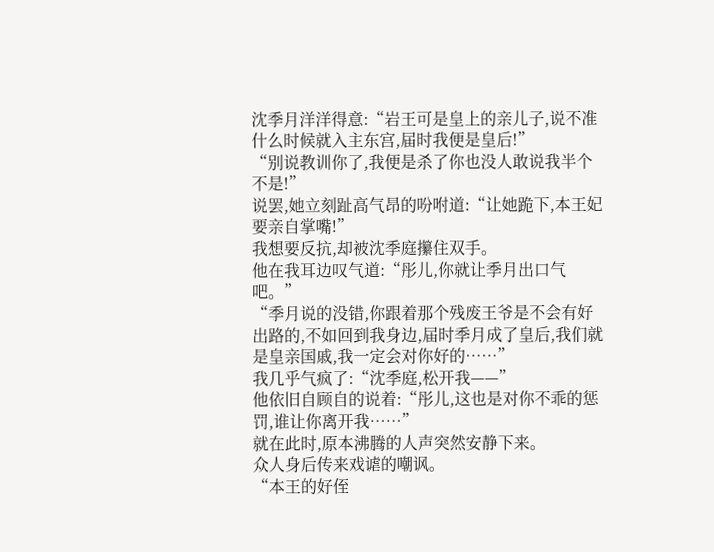沈季月洋洋得意:“岩王可是皇上的亲儿子,说不准什么时候就入主东宫,届时我便是皇后!”
“别说教训你了,我便是杀了你也没人敢说我半个不是!”
说罢,她立刻趾高气昂的吩咐道:“让她跪下,本王妃要亲自掌嘴!”
我想要反抗,却被沈季庭攥住双手。
他在我耳边叹气道:“彤儿,你就让季月出口气吧。”
“季月说的没错,你跟着那个残废王爷是不会有好出路的,不如回到我身边,届时季月成了皇后,我们就是皇亲国戚,我一定会对你好的……”
我几乎气疯了:“沈季庭,松开我——”
他依旧自顾自的说着:“彤儿,这也是对你不乖的惩罚,谁让你离开我……”
就在此时,原本沸腾的人声突然安静下来。
众人身后传来戏谑的嘲讽。
“本王的好侄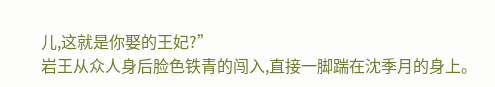儿,这就是你娶的王妃?”
岩王从众人身后脸色铁青的闯入,直接一脚踹在沈季月的身上。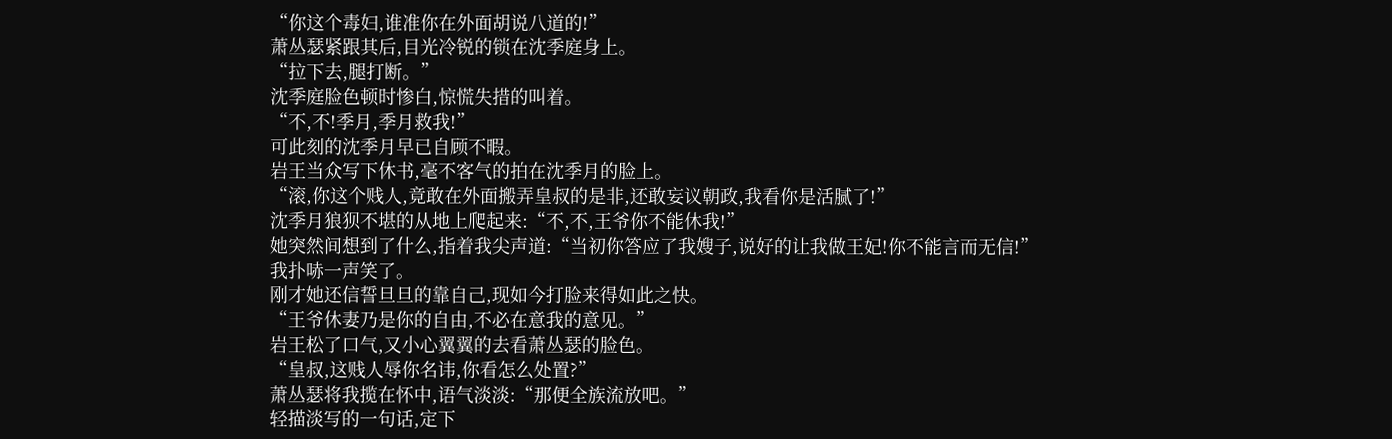“你这个毒妇,谁准你在外面胡说八道的!”
萧丛瑟紧跟其后,目光冷锐的锁在沈季庭身上。
“拉下去,腿打断。”
沈季庭脸色顿时惨白,惊慌失措的叫着。
“不,不!季月,季月救我!”
可此刻的沈季月早已自顾不暇。
岩王当众写下休书,毫不客气的拍在沈季月的脸上。
“滚,你这个贱人,竟敢在外面搬弄皇叔的是非,还敢妄议朝政,我看你是活腻了!”
沈季月狼狈不堪的从地上爬起来:“不,不,王爷你不能休我!”
她突然间想到了什么,指着我尖声道:“当初你答应了我嫂子,说好的让我做王妃!你不能言而无信!”
我扑哧一声笑了。
刚才她还信誓旦旦的靠自己,现如今打脸来得如此之快。
“王爷休妻乃是你的自由,不必在意我的意见。”
岩王松了口气,又小心翼翼的去看萧丛瑟的脸色。
“皇叔,这贱人辱你名讳,你看怎么处置?”
萧丛瑟将我揽在怀中,语气淡淡:“那便全族流放吧。”
轻描淡写的一句话,定下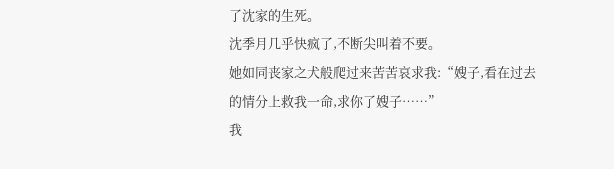了沈家的生死。
沈季月几乎快疯了,不断尖叫着不要。
她如同丧家之犬般爬过来苦苦哀求我:“嫂子,看在过去的情分上救我一命,求你了嫂子……”
我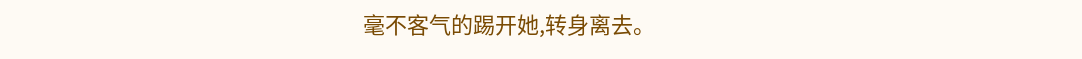毫不客气的踢开她,转身离去。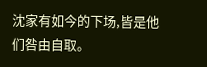沈家有如今的下场,皆是他们咎由自取。